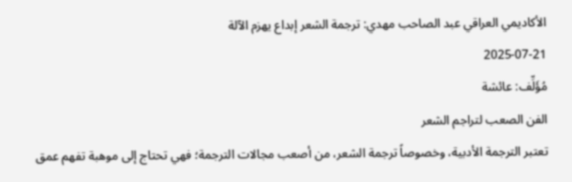الأكاديمي العراقي عبد الصاحب مهدي: ترجمة الشعر إبداع يهزم الآلة
2025-07-21
مُؤَلِّف: عائشة
الفن الصعب لتراجم الشعر
تعتبر الترجمة الأدبية، وخصوصاً ترجمة الشعر، من أصعب مجالات الترجمة؛ فهي تحتاج إلى موهبة تفهم عمق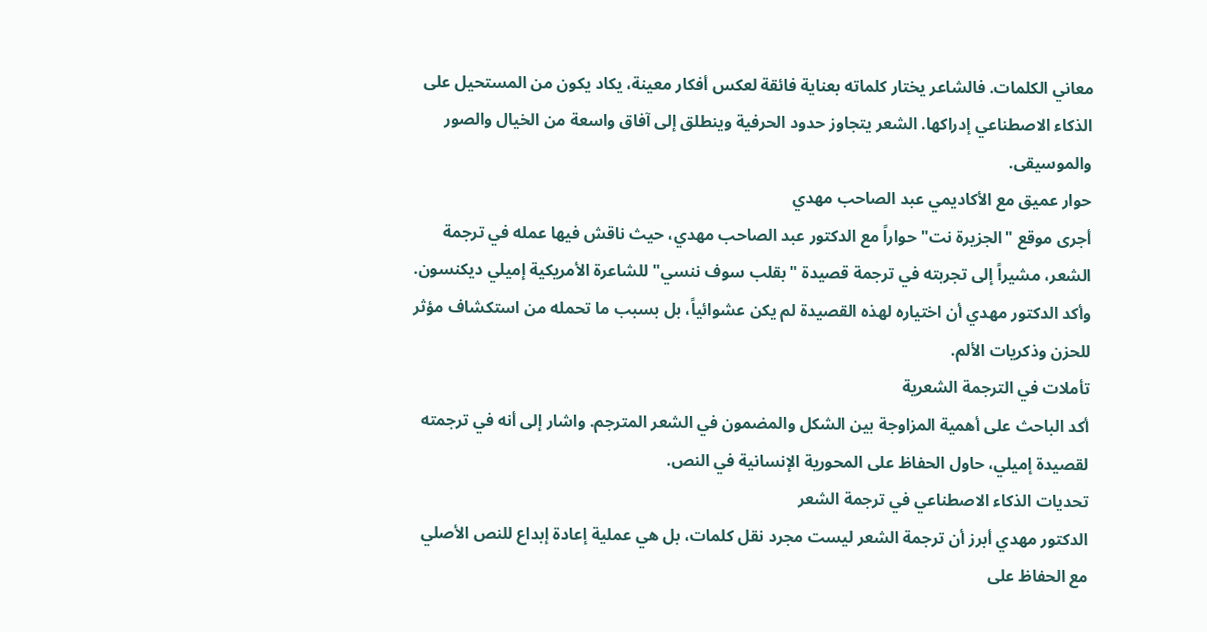معاني الكلمات. فالشاعر يختار كلماته بعناية فائقة لعكس أفكار معينة، يكاد يكون من المستحيل على الذكاء الاصطناعي إدراكها. الشعر يتجاوز حدود الحرفية وينطلق إلى آفاق واسعة من الخيال والصور والموسيقى.
حوار عميق مع الأكاديمي عبد الصاحب مهدي
أجرى موقع "الجزيرة نت" حواراً مع الدكتور عبد الصاحب مهدي، حيث ناقش فيها عمله في ترجمة الشعر، مشيراً إلى تجربته في ترجمة قصيدة "بقلب سوف ننسي" للشاعرة الأمريكية إميلي ديكنسون. وأكد الدكتور مهدي أن اختياره لهذه القصيدة لم يكن عشوائياً، بل بسبب ما تحمله من استكشاف مؤثر للحزن وذكريات الألم.
تأملات في الترجمة الشعرية
أكد الباحث على أهمية المزاوجة بين الشكل والمضمون في الشعر المترجم. واشار إلى أنه في ترجمته لقصيدة إميلي، حاول الحفاظ على المحورية الإنسانية في النص.
تحديات الذكاء الاصطناعي في ترجمة الشعر
الدكتور مهدي أبرز أن ترجمة الشعر ليست مجرد نقل كلمات، بل هي عملية إعادة إبداع للنص الأصلي مع الحفاظ على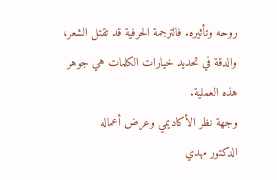روحه وتأثيره. فالترجمة الحرفية قد تقتل الشعر، والدقة في تحديد خيارات الكلمات هي جوهر هذه العملية.
وجهة نظر الأكاديمي وعرض أعماله
الدكتور مهدي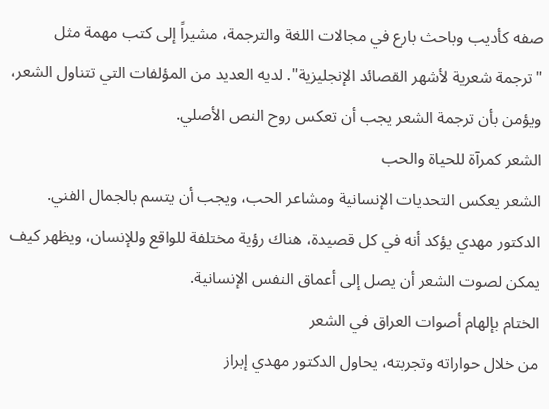صفه كأديب وباحث بارع في مجالات اللغة والترجمة، مشيراً إلى كتب مهمة مثل "ترجمة شعرية لأشهر القصائد الإنجليزية". لديه العديد من المؤلفات التي تتناول الشعر، ويؤمن بأن ترجمة الشعر يجب أن تعكس روح النص الأصلي.
الشعر كمرآة للحياة والحب
الشعر يعكس التحديات الإنسانية ومشاعر الحب، ويجب أن يتسم بالجمال الفني. الدكتور مهدي يؤكد أنه في كل قصيدة، هناك رؤية مختلفة للواقع وللإنسان، ويظهر كيف يمكن لصوت الشعر أن يصل إلى أعماق النفس الإنسانية.
الختام بإلهام أصوات العراق في الشعر
من خلال حواراته وتجربته، يحاول الدكتور مهدي إبراز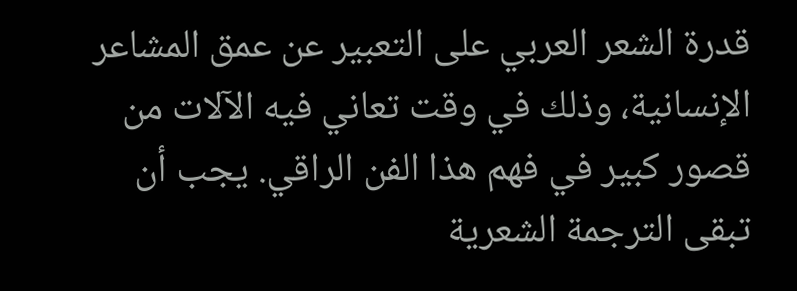قدرة الشعر العربي على التعبير عن عمق المشاعر الإنسانية، وذلك في وقت تعاني فيه الآلات من قصور كبير في فهم هذا الفن الراقي. يجب أن تبقى الترجمة الشعرية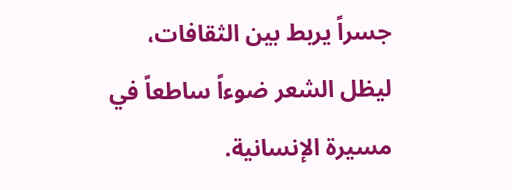جسراً يربط بين الثقافات، ليظل الشعر ضوءاً ساطعاً في مسيرة الإنسانية.